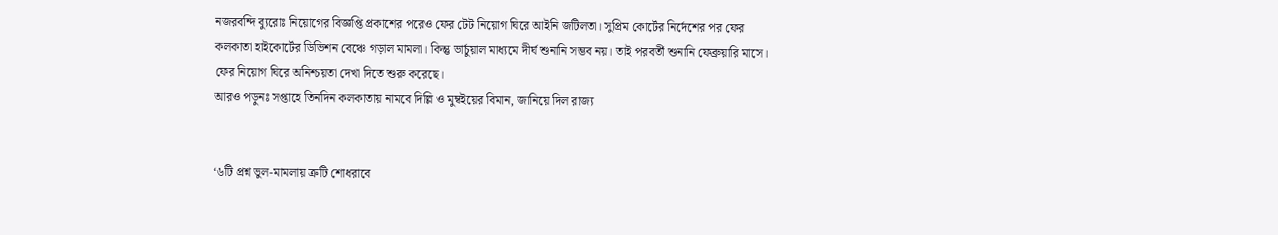নজরবন্দি ব্যুরোঃ নিয়োগের বিজ্ঞপ্তি প্রকাশের পরেও ফের টেট নিয়োগ ঘিরে আইনি জটিলতা। সুপ্রিম কোর্টের নির্দেশের পর ফের কলকাতা হাইকোর্টের ডিভিশন বেঞ্চে গড়াল মামলা। কিন্তু ভার্চুয়াল মাধ্যমে দীর্ঘ শুনানি সম্ভব নয়। তাই পরবর্তী শুনানি ফেব্রুয়ারি মাসে। ফের নিয়োগ ঘিরে অনিশ্চয়তা দেখা দিতে শুরু করেছে।
আরও পড়ুনঃ সপ্তাহে তিনদিন কলকাতায় নামবে দিল্লি ও মুম্বইয়ের বিমান, জানিয়ে দিল রাজ্য


‘৬টি প্রশ্ন ভুল-মামলায় ত্রুটি শোধরাবে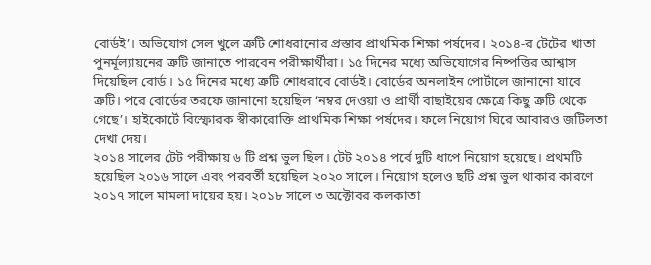বোর্ডই’। অভিযোগ সেল খুলে ত্রুটি শোধরানোর প্রস্তাব প্রাথমিক শিক্ষা পর্ষদের। ২০১৪-র টেটের খাতা পুনর্মূল্যায়নের ত্রুটি জানাতে পারবেন পরীক্ষার্থীরা। ১৫ দিনের মধ্যে অভিযোগের নিষ্পত্তির আশ্বাস দিয়েছিল বোর্ড। ১৫ দিনের মধ্যে ত্রুটি শোধরাবে বোর্ডই। বোর্ডের অনলাইন পোর্টালে জানানো যাবে ত্রুটি। পরে বোর্ডের তরফে জানানো হয়েছিল ‘নম্বর দেওয়া ও প্রার্থী বাছাইয়ের ক্ষেত্রে কিছু ত্রুটি থেকে গেছে’। হাইকোর্টে বিস্ফোরক স্বীকারোক্তি প্রাথমিক শিক্ষা পর্ষদের। ফলে নিয়োগ ঘিরে আবারও জটিলতা দেখা দেয়।
২০১৪ সালের টেট পরীক্ষায় ৬ টি প্রশ্ন ভুল ছিল। টেট ২০১৪ পর্বে দুটি ধাপে নিয়োগ হয়েছে। প্রথমটি হয়েছিল ২০১৬ সালে এবং পরবর্তী হয়েছিল ২০২০ সালে। নিয়োগ হলেও ছটি প্রশ্ন ভুল থাকার কারণে ২০১৭ সালে মামলা দায়ের হয়। ২০১৮ সালে ৩ অক্টোবর কলকাতা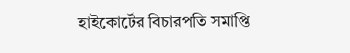হাইকোর্টের বিচারপতি সমাপ্তি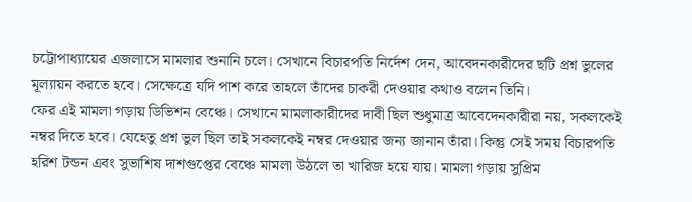চট্টোপাধ্যায়ের এজলাসে মামলার শুনানি চলে। সেখানে বিচারপতি নির্দেশ দেন, আবেদনকারীদের ছটি প্রশ্ন ভুলের মূল্যায়ন করতে হবে। সেক্ষেত্রে যদি পাশ করে তাহলে তাঁদের চাকরী দেওয়ার কথাও বলেন তিনি।
ফের এই মামলা গড়ায় ডিভিশন বেঞ্চে। সেখানে মামলাকারীদের দাবী ছিল শুধুমাত্র আবেদেনকারীরা নয়, সকলকেই নম্বর দিতে হবে। যেহেতু প্রশ্ন ভুল ছিল তাই সকলকেই নম্বর দেওয়ার জন্য জানান তাঁরা। কিন্তু সেই সময় বিচারপতি হরিশ টন্ডন এবং সুভাশিষ দাশগুপ্তের বেঞ্চে মামলা উঠলে তা খারিজ হয়ে যায়। মামলা গড়ায় সুপ্রিম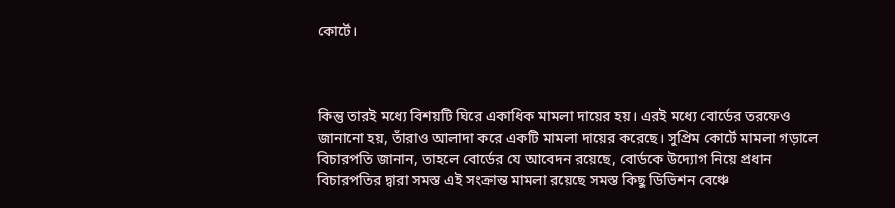কোর্টে।



কিন্তু তারই মধ্যে বিশয়টি ঘিরে একাধিক মামলা দায়ের হয়। এরই মধ্যে বোর্ডের তরফেও জানানো হয়, তাঁরাও আলাদা করে একটি মামলা দায়ের করেছে। সুপ্রিম কোর্টে মামলা গড়ালে বিচারপতি জানান, তাহলে বোর্ডের যে আবেদন রয়েছে, বোর্ডকে উদ্যোগ নিয়ে প্রধান বিচারপতির দ্বারা সমস্ত এই সংক্রান্ত মামলা রয়েছে সমস্ত কিছু ডিভিশন বেঞ্চে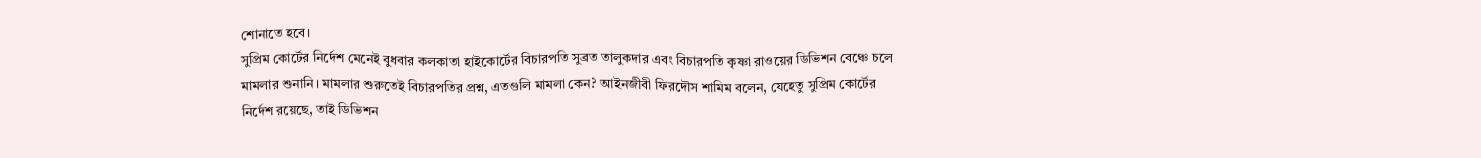শোনাতে হবে।
সুপ্রিম কোর্টের নির্দেশ মেনেই বুধবার কলকাতা হাইকোর্টের বিচারপতি সুব্রত তালুকদার এবং বিচারপতি কৃষ্ণা রাওয়ের ডিভিশন বেঞ্চে চলে মামলার শুনানি। মামলার শুরুতেই বিচারপতির প্রশ্ন, এতগুলি মামলা কেন? আইনজীবী ফিরদৌস শামিম বলেন, যেহেতু সুপ্রিম কোর্টের নির্দেশ রয়েছে, তাই ডিভিশন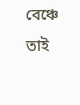বেঞ্চে তাই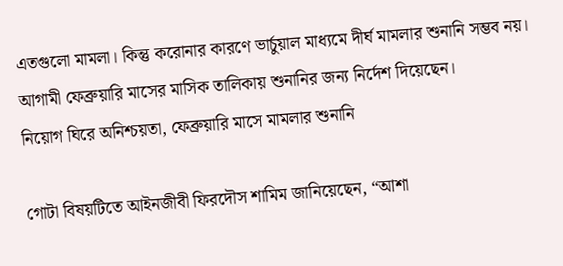এতগুলো মামলা। কিন্তু করোনার কারণে ভার্চুয়াল মাধ্যমে দীর্ঘ মামলার শুনানি সম্ভব নয়। আগামী ফেব্রুয়ারি মাসের মাসিক তালিকায় শুনানির জন্য নির্দেশ দিয়েছেন।
নিয়োগ ঘিরে অনিশ্চয়তা, ফেব্রুয়ারি মাসে মামলার শুনানি

গোটা বিষয়টিতে আইনজীবী ফিরদৌস শামিম জানিয়েছেন, “আশা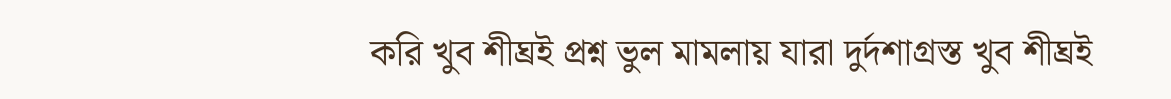করি খুব শীঘ্রই প্রশ্ন ভুল মামলায় যারা দুর্দশাগ্রস্ত খুব শীঘ্রই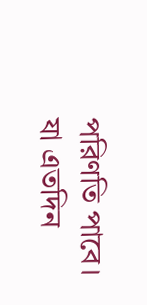পরিণতি পাবে। যা এতদিন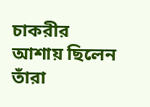চাকরীর আশায় ছিলেন তাঁরা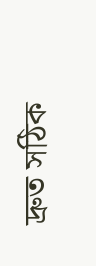দ্রুত সঠিক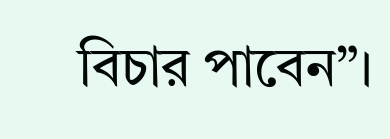বিচার পাবেন”।